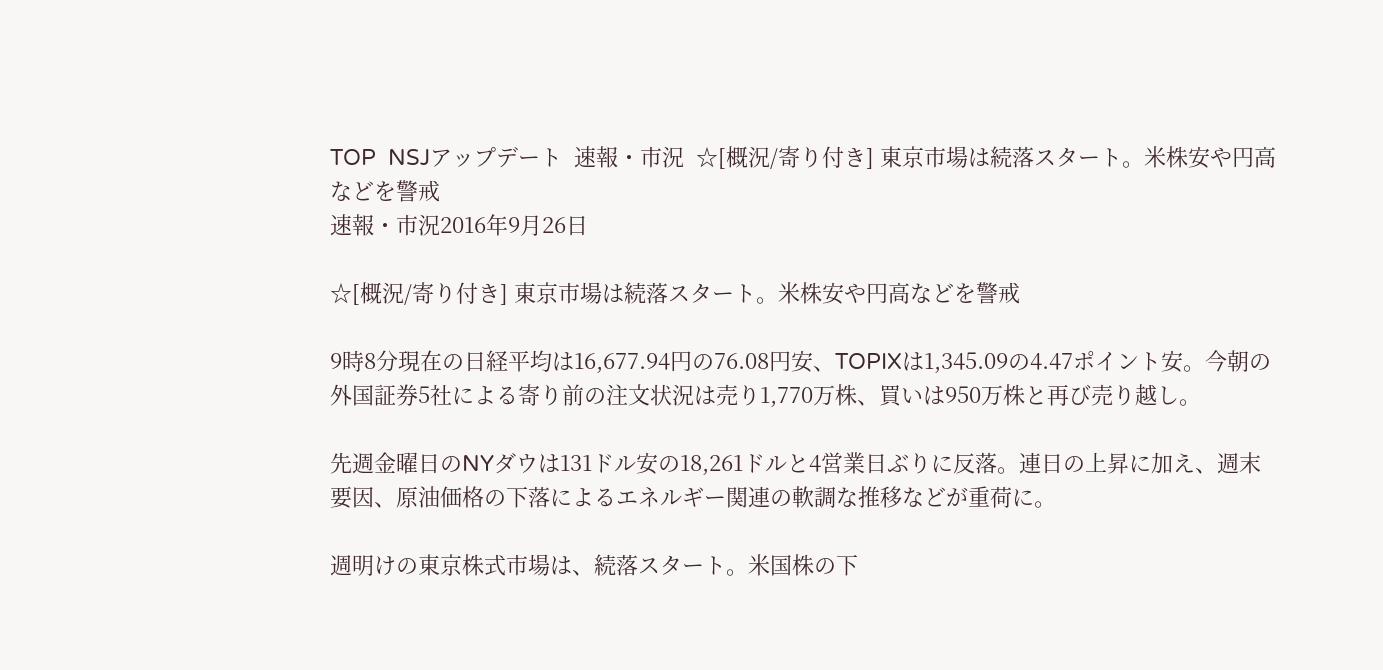TOP  NSJアップデート  速報・市況  ☆[概況/寄り付き] 東京市場は続落スタート。米株安や円高などを警戒
速報・市況2016年9月26日

☆[概況/寄り付き] 東京市場は続落スタート。米株安や円高などを警戒

9時8分現在の日経平均は16,677.94円の76.08円安、TOPIXは1,345.09の4.47ポイント安。今朝の外国証券5社による寄り前の注文状況は売り1,770万株、買いは950万株と再び売り越し。

先週金曜日のNYダウは131ドル安の18,261ドルと4営業日ぶりに反落。連日の上昇に加え、週末要因、原油価格の下落によるエネルギー関連の軟調な推移などが重荷に。

週明けの東京株式市場は、続落スタート。米国株の下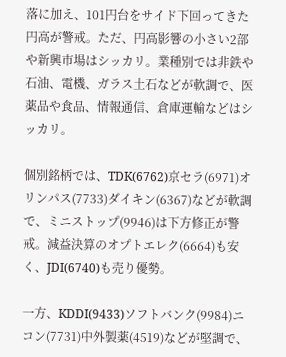落に加え、101円台をサイド下回ってきた円高が警戒。ただ、円高影響の小さい2部や新興市場はシッカリ。業種別では非鉄や石油、電機、ガラス土石などが軟調で、医薬品や食品、情報通信、倉庫運輸などはシッカリ。

個別銘柄では、TDK(6762)京セラ(6971)オリンパス(7733)ダイキン(6367)などが軟調で、ミニストップ(9946)は下方修正が警戒。減益決算のオプトエレク(6664)も安く、JDI(6740)も売り優勢。

一方、KDDI(9433)ソフトバンク(9984)ニコン(7731)中外製薬(4519)などが堅調で、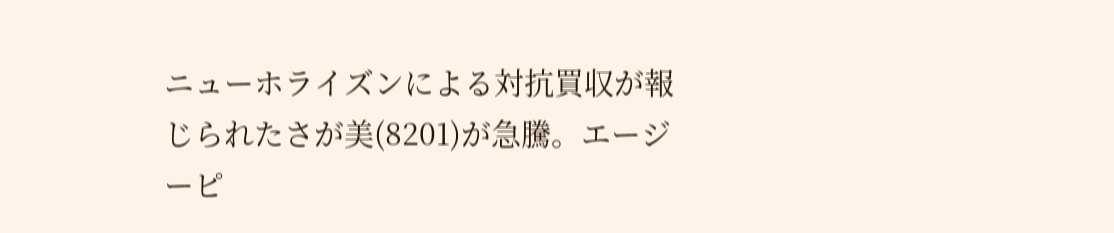ニューホライズンによる対抗買収が報じられたさが美(8201)が急騰。エージーピ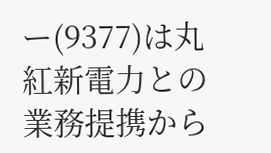ー(9377)は丸紅新電力との業務提携から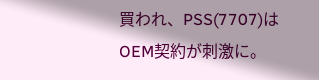買われ、PSS(7707)はOEM契約が刺激に。